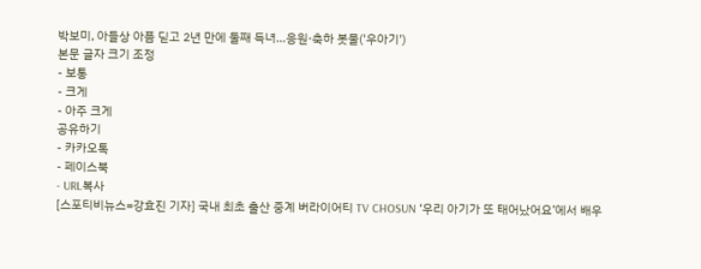박보미, 아들상 아픔 딛고 2년 만에 둘째 득녀…응원·축하 봇물('우아기')
본문 글자 크기 조정
- 보통
- 크게
- 아주 크게
공유하기
- 카카오톡
- 페이스북
- URL복사
[스포티비뉴스=강효진 기자] 국내 최초 출산 중계 버라이어티 TV CHOSUN ‘우리 아기가 또 태어났어요’에서 배우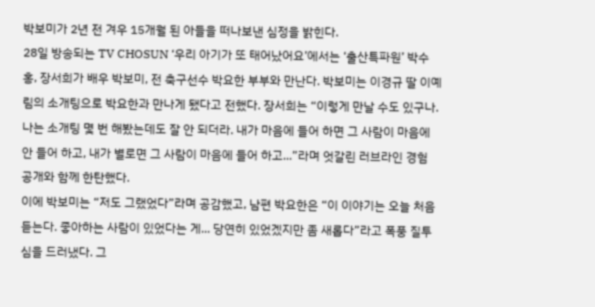박보미가 2년 전 겨우 15개월 된 아들을 떠나보낸 심정을 밝힌다.
28일 방송되는 TV CHOSUN ‘우리 아기가 또 태어났어요’에서는 ‘출산특파원’ 박수홍, 장서희가 배우 박보미, 전 축구선수 박요한 부부와 만난다. 박보미는 이경규 딸 이예림의 소개팅으로 박요한과 만나게 됐다고 전했다. 장서희는 “이렇게 만날 수도 있구나. 나는 소개팅 몇 번 해봤는데도 잘 안 되더라. 내가 마음에 들어 하면 그 사람이 마음에 안 들어 하고, 내가 별로면 그 사람이 마음에 들어 하고...”라며 엇갈린 러브라인 경험 공개와 함께 한탄했다.
이에 박보미는 “저도 그랬었다”라며 공감했고, 남편 박요한은 “이 이야기는 오늘 처음 듣는다. 좋아하는 사람이 있었다는 게... 당연히 있었겠지만 좀 새롭다”라고 폭풍 질투심을 드러냈다. 그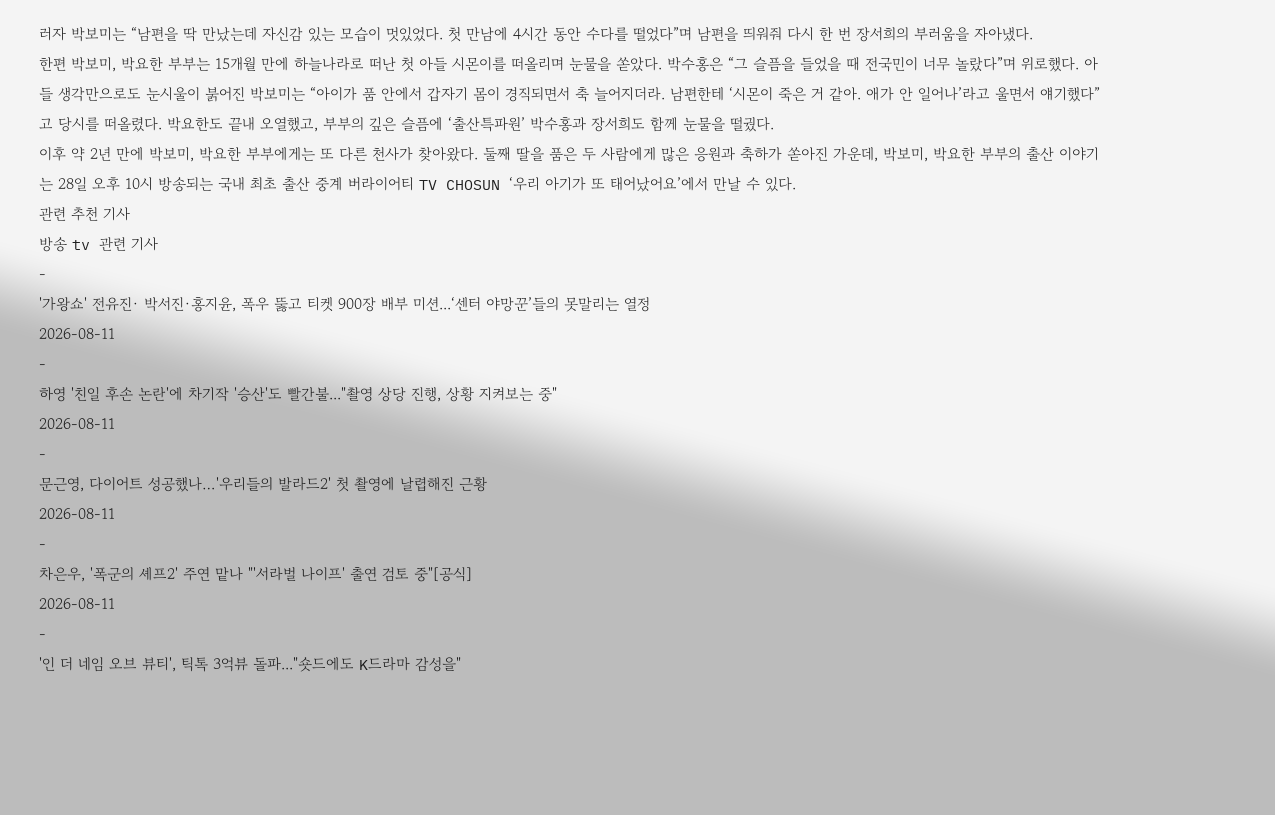러자 박보미는 “남편을 딱 만났는데 자신감 있는 모습이 멋있었다. 첫 만남에 4시간 동안 수다를 떨었다”며 남편을 띄워줘 다시 한 번 장서희의 부러움을 자아냈다.
한편 박보미, 박요한 부부는 15개월 만에 하늘나라로 떠난 첫 아들 시몬이를 떠올리며 눈물을 쏟았다. 박수홍은 “그 슬픔을 들었을 때 전국민이 너무 놀랐다”며 위로했다. 아들 생각만으로도 눈시울이 붉어진 박보미는 “아이가 품 안에서 갑자기 몸이 경직되면서 축 늘어지더라. 남편한테 ‘시몬이 죽은 거 같아. 애가 안 일어나’라고 울면서 얘기했다”고 당시를 떠올렸다. 박요한도 끝내 오열했고, 부부의 깊은 슬픔에 ‘출산특파원’ 박수홍과 장서희도 함께 눈물을 떨궜다.
이후 약 2년 만에 박보미, 박요한 부부에게는 또 다른 천사가 찾아왔다. 둘째 딸을 품은 두 사람에게 많은 응원과 축하가 쏟아진 가운데, 박보미, 박요한 부부의 출산 이야기는 28일 오후 10시 방송되는 국내 최초 출산 중계 버라이어티 TV CHOSUN ‘우리 아기가 또 태어났어요’에서 만날 수 있다.
관련 추천 기사
방송 tv 관련 기사
-
'가왕쇼' 전유진· 박서진·홍지윤, 폭우 뚫고 티켓 900장 배부 미션...‘센터 야망꾼’들의 못말리는 열정
2026-08-11
-
하영 '친일 후손 논란'에 차기작 '승산'도 빨간불..."촬영 상당 진행, 상황 지켜보는 중"
2026-08-11
-
문근영, 다이어트 성공했나…'우리들의 발라드2' 첫 촬영에 날렵해진 근황
2026-08-11
-
차은우, '폭군의 셰프2' 주연 맡나 "'서라벌 나이프' 출연 검토 중"[공식]
2026-08-11
-
'인 더 네임 오브 뷰티', 틱톡 3억뷰 돌파..."숏드에도 K드라마 감성을"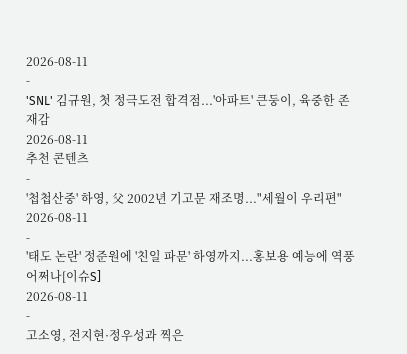2026-08-11
-
'SNL' 김규원, 첫 정극도전 합격점...'아파트' 큰둥이, 육중한 존재감
2026-08-11
추천 콘텐츠
-
'첩첩산중' 하영, 父 2002년 기고문 재조명..."세월이 우리편"
2026-08-11
-
'태도 논란' 정준원에 '친일 파문' 하영까지...홍보용 예능에 역풍 어쩌나[이슈S]
2026-08-11
-
고소영, 전지현·정우성과 찍은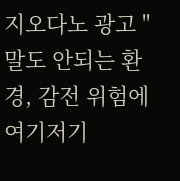지오다노 광고 "말도 안되는 환경, 감전 위험에 여기저기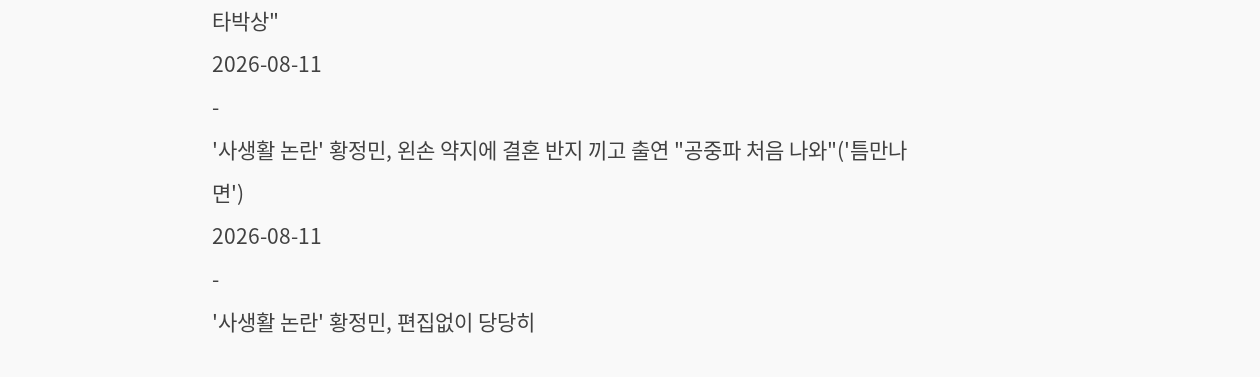타박상"
2026-08-11
-
'사생활 논란' 황정민, 왼손 약지에 결혼 반지 끼고 출연 "공중파 처음 나와"('틈만나면')
2026-08-11
-
'사생활 논란' 황정민, 편집없이 당당히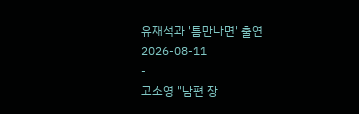유재석과 '틈만나면' 출연
2026-08-11
-
고소영 "남편 장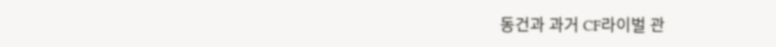동건과 과거 CF라이벌 관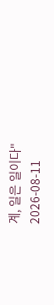계, 일은 일이다"
2026-08-11